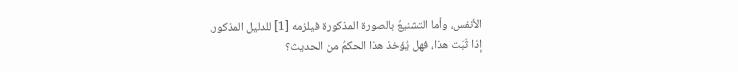الأنفس، وأما التشنيعُ بالصورة المذكورة فيلزمه [1] للدليل المذكور.
إذا ثَبَت هذا، فهل يُؤخذ هذا الحكمُ من الحديث؟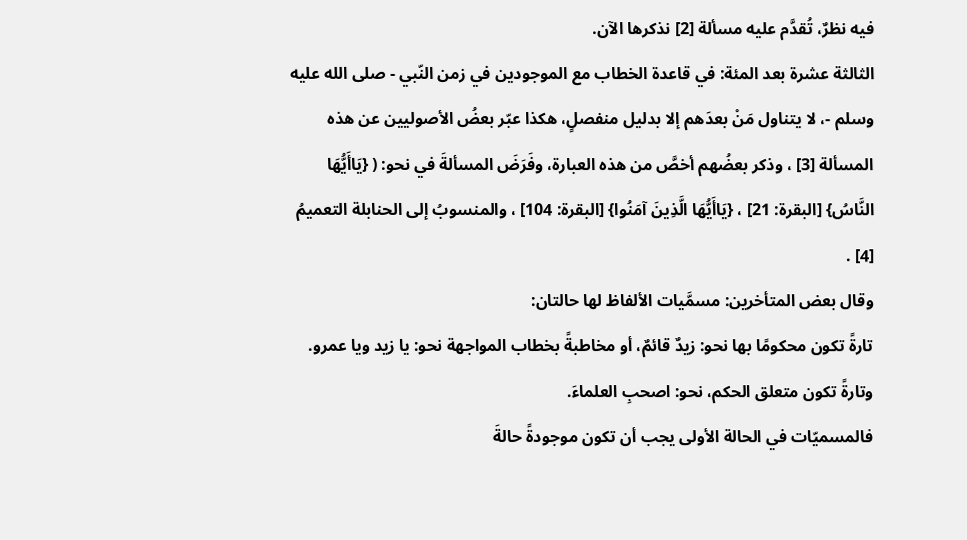فيه نظرٌ، تُقدَّم عليه مسألة [2] نذكرها الآن.
الثالثة عشرة بعد المئة: في قاعدة الخطاب مع الموجودين في زمن النّبي - صلى الله عليه وسلم -، لا يتناول مَنْ بعدَهم إلا بدليل منفصلٍ، هكذا عبّر بعضُ الأصوليين عن هذه المسألة [3] ، وذكر بعضُهم أخصَّ من هذه العبارة، وفَرَضَ المسألةَ في نحو: ( {يَاأَيُّهَا النَّاسُ} [البقرة: 21] ، {يَاأَيُّهَا الَّذِينَ آمَنُوا} [البقرة: 104] ، والمنسوبُ إلى الحنابلة التعميمُ [4] .
وقال بعض المتأخرين: مسمَّيات الألفاظ لها حالتان:
تارةً تكون محكومًا بها نحو: زيدٌ قائمٌ، أو مخاطبةً بخطاب المواجهة نحو: يا زيد ويا عمرو.
وتارةً تكون متعلق الحكم، نحو: اصحبِ العلماءَ.
فالمسميّات في الحالة الأولى يجب أن تكون موجودةً حالةَ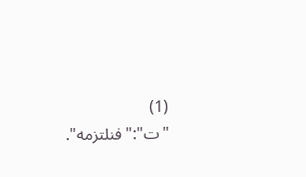(1) "ت":"فنلتزمه".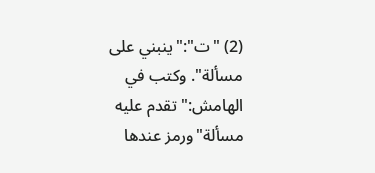(2) "ت":"ينبني على مسألة". وكتب في الهامش:"تقدم عليه مسألة"ورمز عندها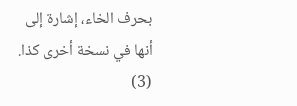بحرف الخاء، إشارة إلى أنها في نسخة أخرى كذا.
(3)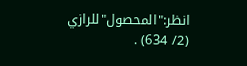انظر:"المحصول"للرازي (2/ 634) .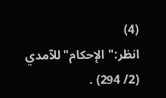(4) انظر:"الإحكام"للآمدي (2/ 294) .